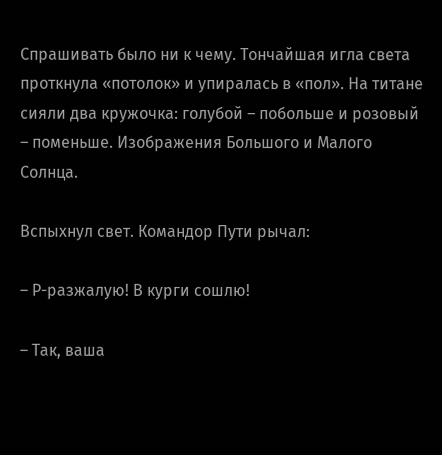Спрашивать было ни к чему. Тончайшая игла света проткнула «потолок» и упиралась в «пол». На титане сияли два кружочка: голубой – побольше и розовый – поменьше. Изображения Большого и Малого Солнца.

Вспыхнул свет. Командор Пути рычал:

– Р-разжалую! В курги сошлю!

– Так, ваша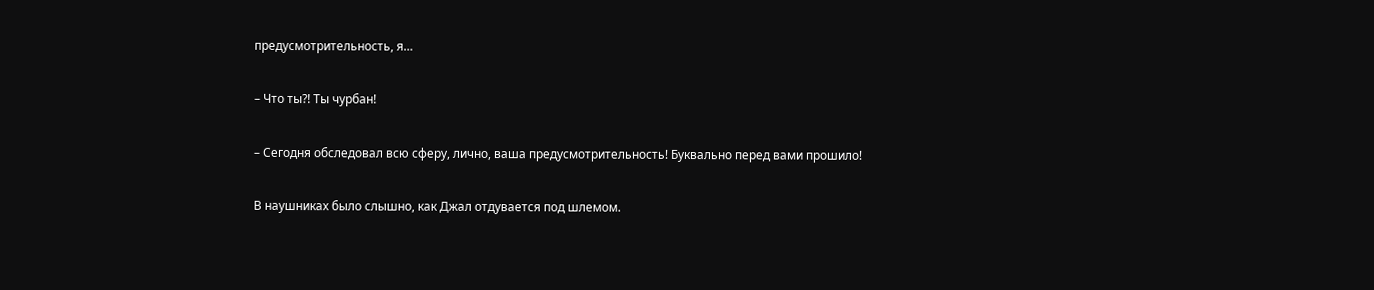предусмотрительность, я…

– Что ты?! Ты чурбан!

– Сегодня обследовал всю сферу, лично, ваша предусмотрительность! Буквально перед вами прошило!

В наушниках было слышно, как Джал отдувается под шлемом.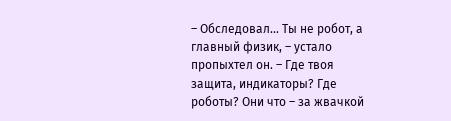– Обследовал… Ты не робот, а главный физик, – устало пропыхтел он. – Где твоя защита, индикаторы? Где роботы? Они что – за жвачкой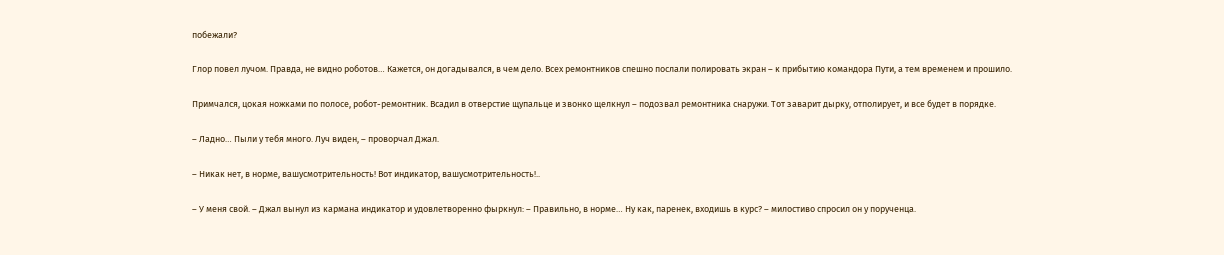побежали?

Глор повел лучом. Правда, не видно роботов… Кажется, он догадывался, в чем дело. Всех ремонтников спешно послали полировать экран – к прибытию командора Пути, а тем временем и прошило.

Примчался, цокая ножками по полосе, робот-ремонтник. Всадил в отверстие щупальце и звонко щелкнул – подозвал ремонтника снаружи. Тот заварит дырку, отполирует, и все будет в порядке.

– Ладно… Пыли у тебя много. Луч виден, – проворчал Джал.

– Никак нет, в норме, вашусмотрительность! Вот индикатор, вашусмотрительность!..

– У меня свой. – Джал вынул из кармана индикатор и удовлетворенно фыркнул: – Правильно, в норме… Ну как, паренек, входишь в курс? – милостиво спросил он у порученца.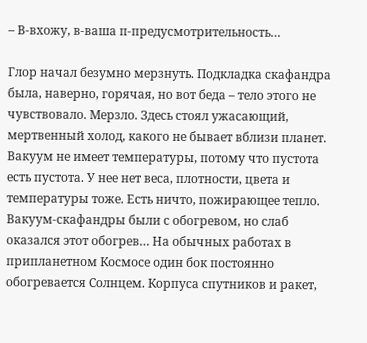– В-вхожу, в-ваша п-предусмотрительность…

Глор начал безумно мерзнуть. Подкладка скафандра была, наверно, горячая, но вот беда – тело этого не чувствовало. Мерзло. Здесь стоял ужасающий, мертвенный холод, какого не бывает вблизи планет. Вакуум не имеет температуры, потому что пустота есть пустота. У нее нет веса, плотности, цвета и температуры тоже. Есть ничто, пожирающее тепло. Вакуум-скафандры были с обогревом, но слаб оказался этот обогрев… На обычных работах в припланетном Космосе один бок постоянно обогревается Солнцем. Корпуса спутников и ракет,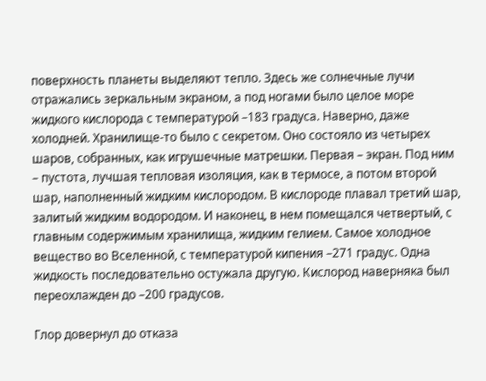поверхность планеты выделяют тепло. Здесь же солнечные лучи отражались зеркальным экраном, а под ногами было целое море жидкого кислорода с температурой –183 градуса. Наверно, даже холодней. Хранилище-то было с секретом. Оно состояло из четырех шаров, собранных, как игрушечные матрешки. Первая – экран. Под ним – пустота, лучшая тепловая изоляция, как в термосе, а потом второй шар, наполненный жидким кислородом. В кислороде плавал третий шар, залитый жидким водородом. И наконец, в нем помещался четвертый, с главным содержимым хранилища, жидким гелием. Самое холодное вещество во Вселенной, с температурой кипения –271 градус. Одна жидкость последовательно остужала другую. Кислород наверняка был переохлажден до –200 градусов.

Глор довернул до отказа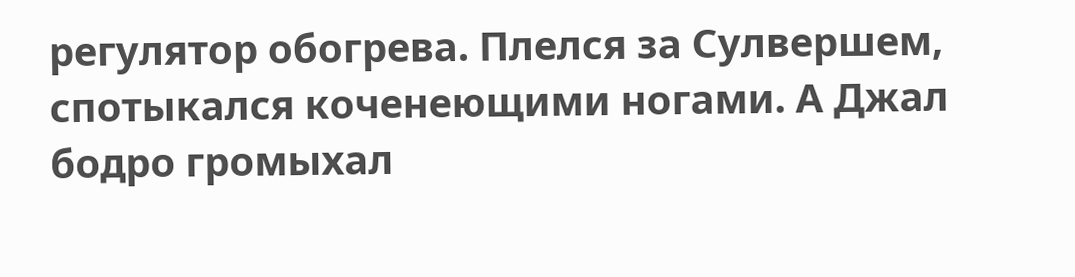регулятор обогрева. Плелся за Сулвершем, спотыкался коченеющими ногами. А Джал бодро громыхал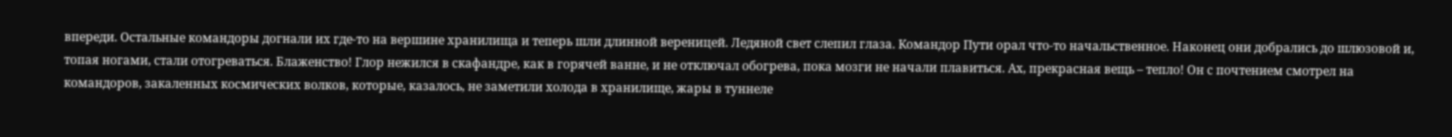впереди. Остальные командоры догнали их где-то на вершине хранилища и теперь шли длинной вереницей. Ледяной свет слепил глаза. Командор Пути орал что-то начальственное. Наконец они добрались до шлюзовой и, топая ногами, стали отогреваться. Блаженство! Глор нежился в скафандре, как в горячей ванне, и не отключал обогрева, пока мозги не начали плавиться. Ах, прекрасная вещь – тепло! Он с почтением смотрел на командоров, закаленных космических волков, которые, казалось, не заметили холода в хранилище, жары в туннеле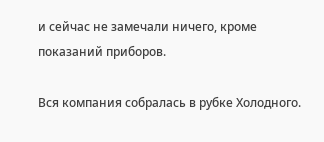и сейчас не замечали ничего, кроме показаний приборов.

Вся компания собралась в рубке Холодного.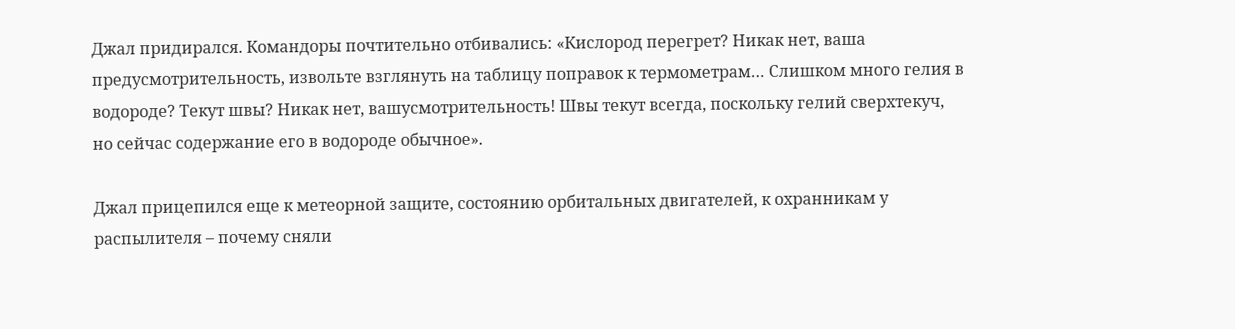Джал придирался. Командоры почтительно отбивались: «Кислород перегрет? Никак нет, ваша предусмотрительность, извольте взглянуть на таблицу поправок к термометрам… Слишком много гелия в водороде? Текут швы? Никак нет, вашусмотрительность! Швы текут всегда, поскольку гелий сверхтекуч, но сейчас содержание его в водороде обычное».

Джал прицепился еще к метеорной защите, состоянию орбитальных двигателей, к охранникам у распылителя – почему сняли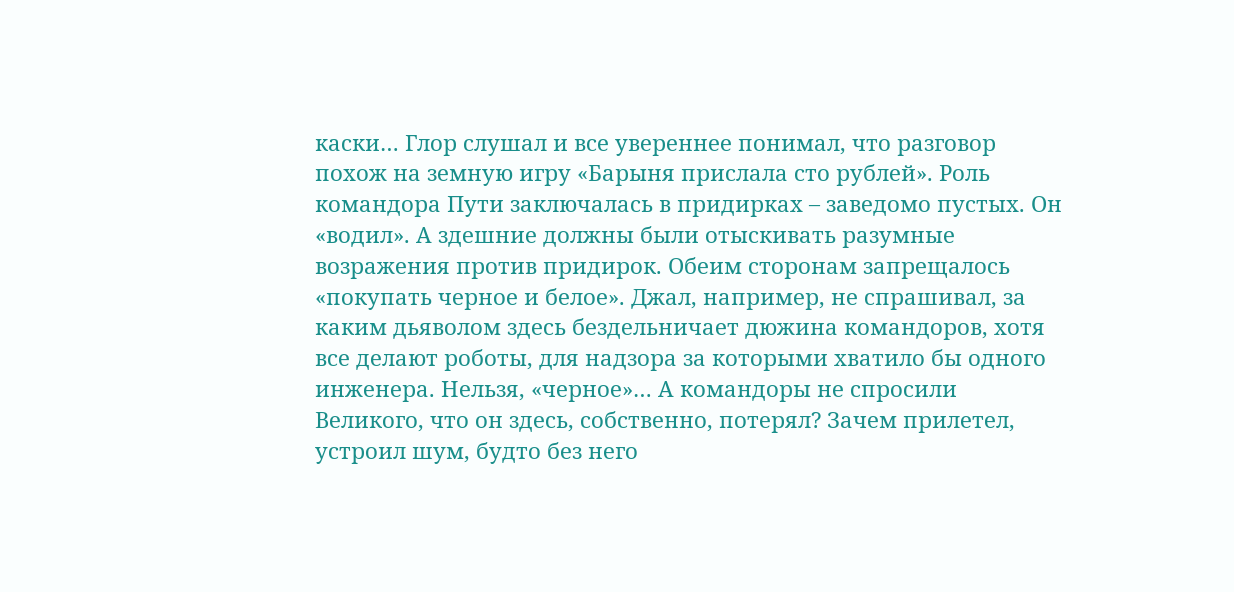каски… Глор слушал и все увереннее понимал, что разговор похож на земную игру «Барыня прислала сто рублей». Роль командора Пути заключалась в придирках – заведомо пустых. Он «водил». А здешние должны были отыскивать разумные возражения против придирок. Обеим сторонам запрещалось «покупать черное и белое». Джал, например, не спрашивал, за каким дьяволом здесь бездельничает дюжина командоров, хотя все делают роботы, для надзора за которыми хватило бы одного инженера. Нельзя, «черное»… А командоры не спросили Великого, что он здесь, собственно, потерял? Зачем прилетел, устроил шум, будто без него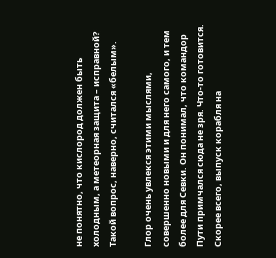не понятно, что кислород должен быть холодным, а метеорная защита – исправной? Такой вопрос, наверно, считался «белым».

Глор очень увлекся этими мыслями, совершенно новыми и для него самого, и тем более для Севки. Он понимал, что командор Пути примчался сюда не зря. Что-то готовится. Скорее всего, выпуск корабля на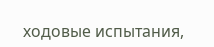ходовые испытания,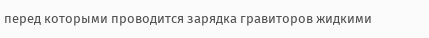перед которыми проводится зарядка гравиторов жидкими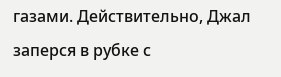газами. Действительно, Джал заперся в рубке с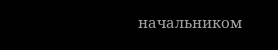начальником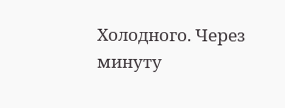Холодного. Через минуту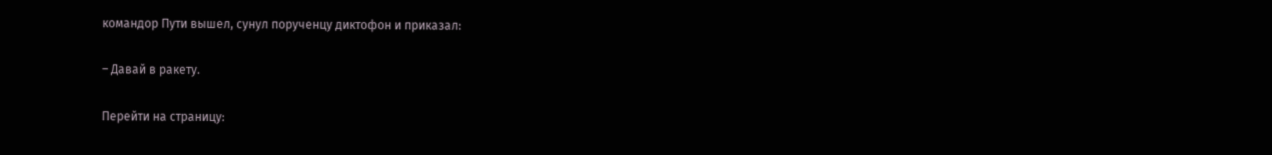командор Пути вышел, сунул порученцу диктофон и приказал:

– Давай в ракету.

Перейти на страницу: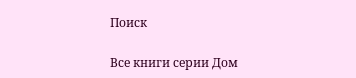Поиск

Все книги серии Дом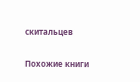скитальцев

Похожие книги